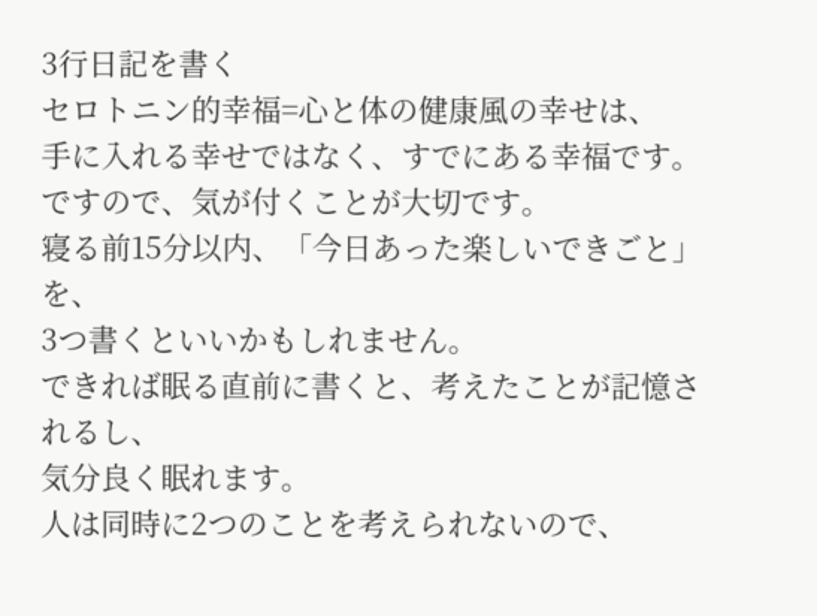3行日記を書く
セロトニン的幸福=心と体の健康風の幸せは、
手に入れる幸せではなく、すでにある幸福です。
ですので、気が付くことが大切です。
寝る前15分以内、「今日あった楽しいできごと」を、
3つ書くといいかもしれません。
できれば眠る直前に書くと、考えたことが記憶されるし、
気分良く眠れます。
人は同時に2つのことを考えられないので、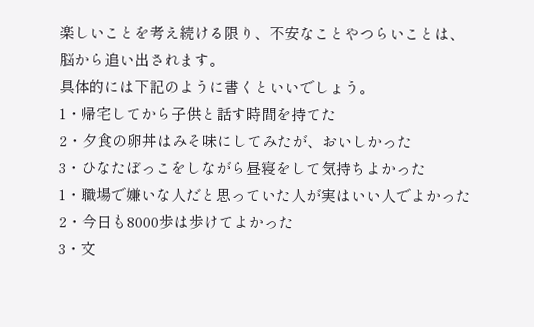楽しいことを考え続ける限り、不安なことやつらいことは、
脳から追い出されます。
具体的には下記のように書くといいでしょう。
1・帰宅してから子供と話す時間を持てた
2・夕食の卵丼はみそ味にしてみたが、おいしかった
3・ひなたぼっこをしながら昼寝をして気持ちよかった
1・職場で嫌いな人だと思っていた人が実はいい人でよかった
2・今日も8000歩は歩けてよかった
3・文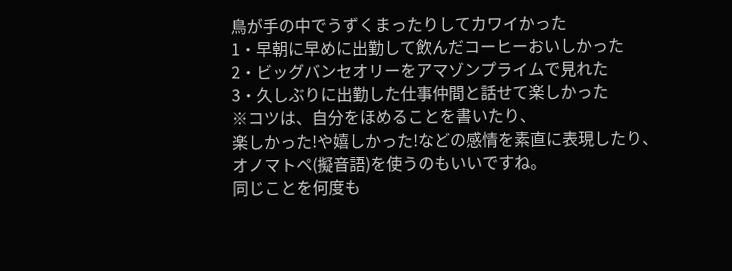鳥が手の中でうずくまったりしてカワイかった
1・早朝に早めに出勤して飲んだコーヒーおいしかった
2・ビッグバンセオリーをアマゾンプライムで見れた
3・久しぶりに出勤した仕事仲間と話せて楽しかった
※コツは、自分をほめることを書いたり、
楽しかった!や嬉しかった!などの感情を素直に表現したり、
オノマトペ(擬音語)を使うのもいいですね。
同じことを何度も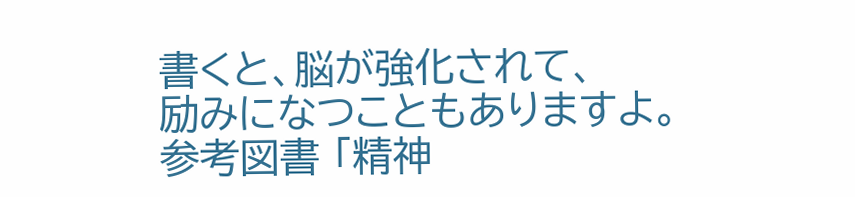書くと、脳が強化されて、
励みになつこともありますよ。
参考図書 「精神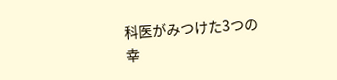科医がみつけた3つの幸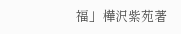福」樺沢紫苑著